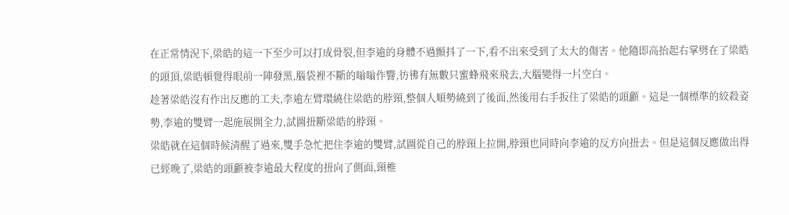在正常情況下,梁皓的這一下至少可以打成骨裂,但李逾的身體不過顫抖了一下,看不出來受到了太大的傷害。他隨即高抬起右掌劈在了梁皓的頭頂,梁皓頓覺得眼前一陣發黑,腦袋裡不斷的嗡嗡作響,彷彿有無數只蜜蜂飛來飛去,大腦變得一片空白。
趁著梁皓沒有作出反應的工夫,李逾左臂環繞住梁皓的脖頸,整個人順勢繞到了後面,然後用右手扳住了梁皓的頭顱。這是一個標準的絞殺姿勢,李逾的雙臂一起施展開全力,試圖扭斷梁皓的脖頸。
梁皓就在這個時候清醒了過來,雙手急忙把住李逾的雙臂,試圖從自己的脖頸上拉開,脖頸也同時向李逾的反方向扭去。但是這個反應做出得已經晚了,梁皓的頭顱被李逾最大程度的扭向了側面,頸椎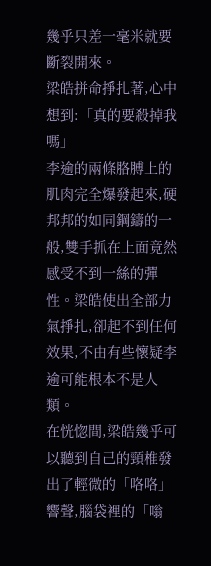幾乎只差一毫米就要斷裂開來。
梁皓拼命掙扎著,心中想到:「真的要殺掉我嗎」
李逾的兩條胳膊上的肌肉完全爆發起來,硬邦邦的如同鋼鑄的一般,雙手抓在上面竟然感受不到一絲的彈性。梁皓使出全部力氣掙扎,卻起不到任何效果,不由有些懷疑李逾可能根本不是人類。
在恍惚間,梁皓幾乎可以聽到自己的頸椎發出了輕微的「咯咯」響聲,腦袋裡的「嗡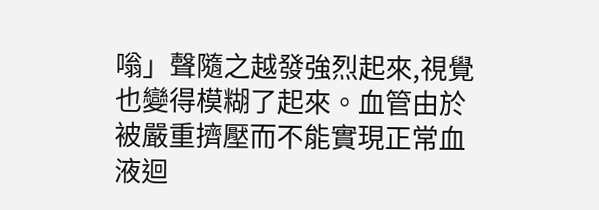嗡」聲隨之越發強烈起來,視覺也變得模糊了起來。血管由於被嚴重擠壓而不能實現正常血液迴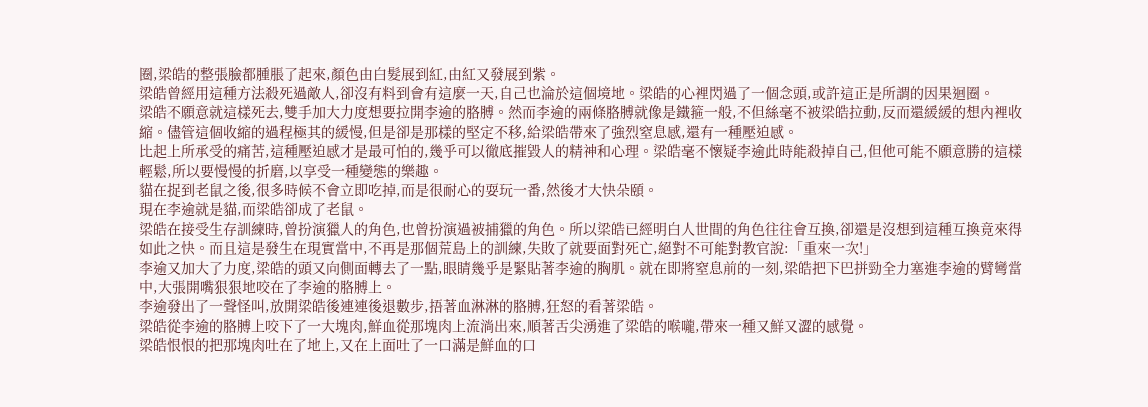圈,梁皓的整張臉都腫脹了起來,顏色由白髮展到紅,由紅又發展到紫。
梁皓曾經用這種方法殺死過敵人,卻沒有料到會有這麼一天,自己也淪於這個境地。梁皓的心裡閃過了一個念頭,或許這正是所謂的因果迴圈。
梁皓不願意就這樣死去,雙手加大力度想要拉開李逾的胳膊。然而李逾的兩條胳膊就像是鐵箍一般,不但絲毫不被梁皓拉動,反而還緩緩的想內裡收縮。儘管這個收縮的過程極其的緩慢,但是卻是那樣的堅定不移,給梁皓帶來了強烈窒息感,還有一種壓迫感。
比起上所承受的痛苦,這種壓迫感才是最可怕的,幾乎可以徹底摧毀人的精神和心理。梁皓毫不懷疑李逾此時能殺掉自己,但他可能不願意勝的這樣輕鬆,所以要慢慢的折磨,以享受一種變態的樂趣。
貓在捉到老鼠之後,很多時候不會立即吃掉,而是很耐心的耍玩一番,然後才大快朵頤。
現在李逾就是貓,而梁皓卻成了老鼠。
梁皓在接受生存訓練時,曾扮演獵人的角色,也曾扮演過被捕獵的角色。所以梁皓已經明白人世間的角色往往會互換,卻還是沒想到這種互換竟來得如此之快。而且這是發生在現實當中,不再是那個荒島上的訓練,失敗了就要面對死亡,絕對不可能對教官說:「重來一次!」
李逾又加大了力度,梁皓的頭又向側面轉去了一點,眼睛幾乎是緊貼著李逾的胸肌。就在即將窒息前的一刻,梁皓把下巴拼勁全力塞進李逾的臂彎當中,大張開嘴狠狠地咬在了李逾的胳膊上。
李逾發出了一聲怪叫,放開梁皓後連連後退數步,捂著血淋淋的胳膊,狂怒的看著梁皓。
梁皓從李逾的胳膊上咬下了一大塊肉,鮮血從那塊肉上流淌出來,順著舌尖湧進了梁皓的喉嚨,帶來一種又鮮又澀的感覺。
梁皓恨恨的把那塊肉吐在了地上,又在上面吐了一口滿是鮮血的口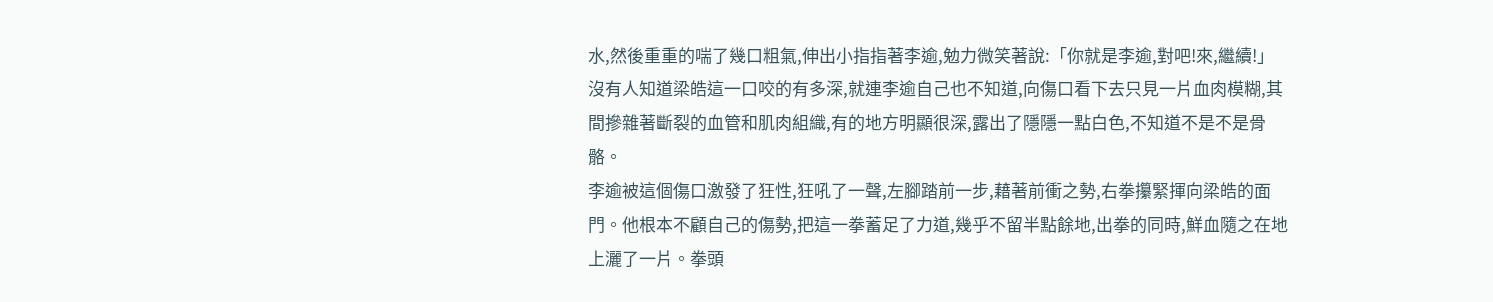水,然後重重的喘了幾口粗氣,伸出小指指著李逾,勉力微笑著說:「你就是李逾,對吧!來,繼續!」
沒有人知道梁皓這一口咬的有多深,就連李逾自己也不知道,向傷口看下去只見一片血肉模糊,其間摻雜著斷裂的血管和肌肉組織,有的地方明顯很深,露出了隱隱一點白色,不知道不是不是骨骼。
李逾被這個傷口激發了狂性,狂吼了一聲,左腳踏前一步,藉著前衝之勢,右拳攥緊揮向梁皓的面門。他根本不顧自己的傷勢,把這一拳蓄足了力道,幾乎不留半點餘地,出拳的同時,鮮血隨之在地上灑了一片。拳頭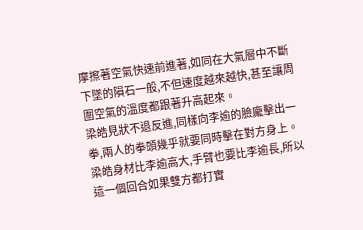摩擦著空氣快速前進著,如同在大氣層中不斷下墜的隕石一般,不但速度越來越快,甚至讓周圍空氣的溫度都跟著升高起來。
梁皓見狀不退反進,同樣向李逾的臉龐擊出一拳,兩人的拳頭幾乎就要同時擊在對方身上。梁皓身材比李逾高大,手臂也要比李逾長,所以這一個回合如果雙方都打實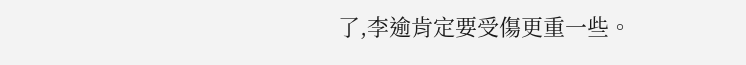了,李逾肯定要受傷更重一些。